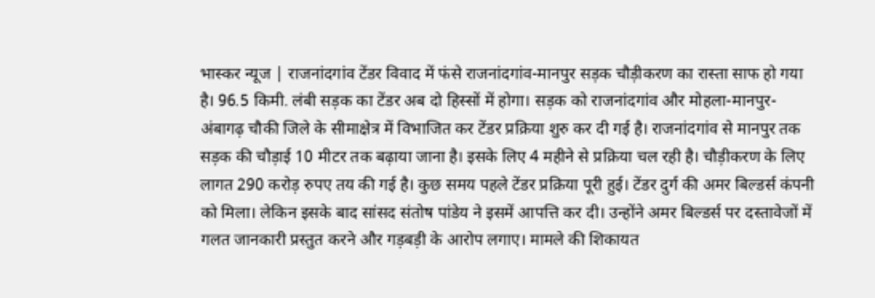भास्कर न्यूज | राजनांदगांव टेंडर विवाद में फंसे राजनांदगांव-मानपुर सड़क चौड़ीकरण का रास्ता साफ हो गया है। 96.5 किमी. लंबी सड़क का टेंडर अब दो हिस्सों में होगा। सड़क को राजनांदगांव और मोहला-मानपुर-अंबागढ़ चौकी जिले के सीमाक्षेत्र में विभाजित कर टेंडर प्रक्रिया शुरु कर दी गई है। राजनांदगांव से मानपुर तक सड़क की चौड़ाई 10 मीटर तक बढ़ाया जाना है। इसके लिए 4 महीने से प्रक्रिया चल रही है। चौड़ीकरण के लिए लागत 290 करोड़ रुपए तय की गई है। कुछ समय पहले टेंडर प्रक्रिया पूरी हुई। टेंडर दुर्ग की अमर बिल्डर्स कंपनी को मिला। लेकिन इसके बाद सांसद संतोष पांडेय ने इसमें आपत्ति कर दी। उन्होंने अमर बिल्डर्स पर दस्तावेजों में गलत जानकारी प्रस्तुत करने और गड़बड़ी के आरोप लगाए। मामले की शिकायत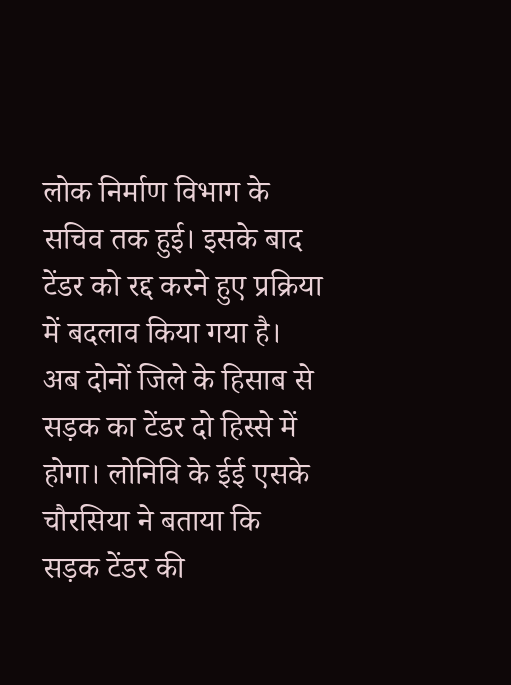लोक निर्माण विभाग के सचिव तक हुई। इसके बाद टेंडर को रद्द करने हुए प्रक्रिया में बदलाव किया गया है। अब दोनों जिले के हिसाब से सड़क का टेंडर दो हिस्से में होगा। लोनिवि के ईई एसके चौरसिया ने बताया कि सड़क टेंडर की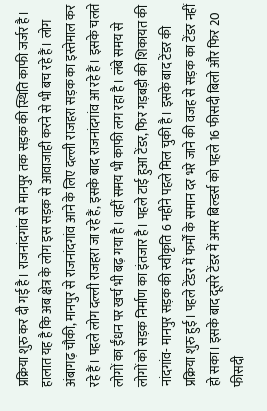प्रक्रिया शुरु कर दी गई है। राजनांदगांव से मानपुर तक सड़क की स्थिति काफी जर्जर है। हालात यह है कि अब क्षेत्र के लोग इस सड़क से आवाजाही करने से भी बच रहे हैं। लोग अंबागढ़ चौकी, मानपुर से राजनांदगांव आने के लिए दल्ली राजहरा सड़क का इस्तेमाल कर रहे हैं। पहले लोग दल्ली राजहरा जा रहे हैं, इसके बाद राजनांदगांव आ रहे हैं। इसके चलते लोगों का ईंधन पर खर्च भी बढ़ गया है। वहीं समय भी काफी लग रहा है। लंबे समय से लोगों को सड़क निर्माण का इंतजार है। पहले टाई हुआ टेंडर, फिर गड़बड़ी की शिकायत की नांदगांव- मानपुर सड़क की स्वीकृति 6 महीने पहले मिल चुकी है। इसके बाद टेंडर की प्रक्रिया शुरु हुई। पहले टेंडर में फर्मों के समान दर भरे जाने की वजह से सड़क का टेंडर नहीं हो सका। इसके बाद दूसरे टेंडर में अमर बिल्डर्स को पहले 16 फीसदी बिलो और फिर 20 फीसदी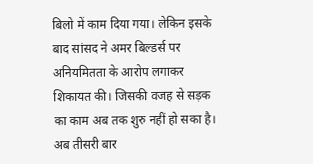बिलो में काम दिया गया। लेकिन इसके बाद सांसद ने अमर बिल्डर्स पर अनियमितता के आरोप लगाकर शिकायत की। जिसकी वजह से सड़क का काम अब तक शुरु नहीं हो सका है। अब तीसरी बार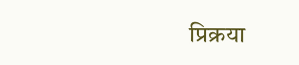प्रिक्रया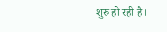शुरु हो रही है।